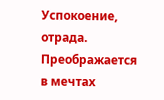Успокоение, отрада.
Преображается в мечтах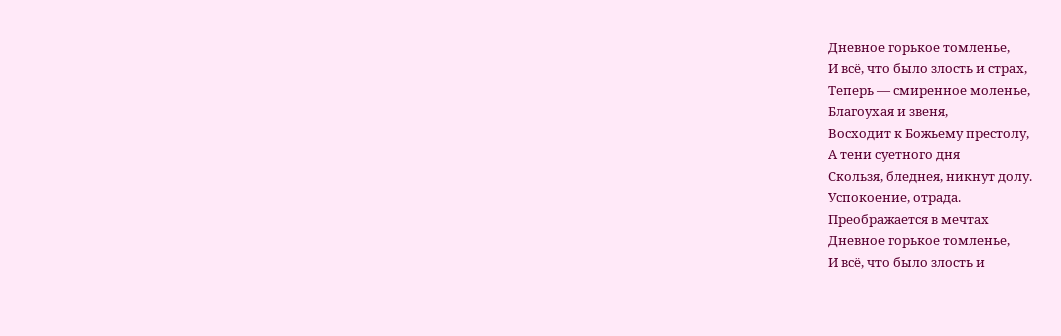Дневное горькое томленье,
И всё, что было злость и страх,
Теперь — смиренное моленье,
Благоухая и звеня,
Восходит к Божьему престолу,
А тени суетного дня
Скользя, бледнея, никнут долу.
Успокоение, отрада.
Преображается в мечтах
Дневное горькое томленье,
И всё, что было злость и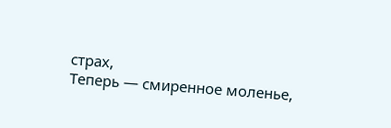страх,
Теперь — смиренное моленье,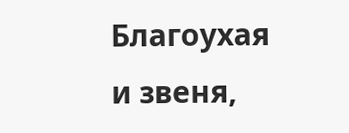Благоухая и звеня,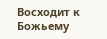Восходит к Божьему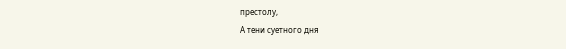престолу,
А тени суетного дня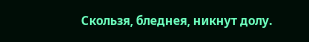Скользя, бледнея, никнут долу.